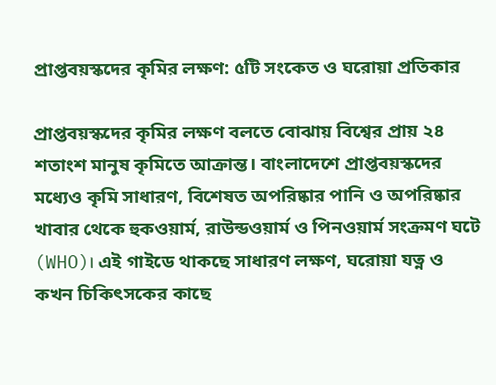প্রাপ্তবয়স্কদের কৃমির লক্ষণ: ৫টি সংকেত ও ঘরোয়া প্রতিকার

প্রাপ্তবয়স্কদের কৃমির লক্ষণ বলতে বোঝায় বিশ্বের প্রায় ২৪ শতাংশ মানুষ কৃমিতে আক্রান্ত। বাংলাদেশে প্রাপ্তবয়স্কদের মধ্যেও কৃমি সাধারণ, বিশেষত অপরিষ্কার পানি ও অপরিষ্কার খাবার থেকে হুকওয়ার্ম, রাউন্ডওয়ার্ম ও পিনওয়ার্ম সংক্রমণ ঘটে (WHO)। এই গাইডে থাকছে সাধারণ লক্ষণ, ঘরোয়া যত্ন ও কখন চিকিৎসকের কাছে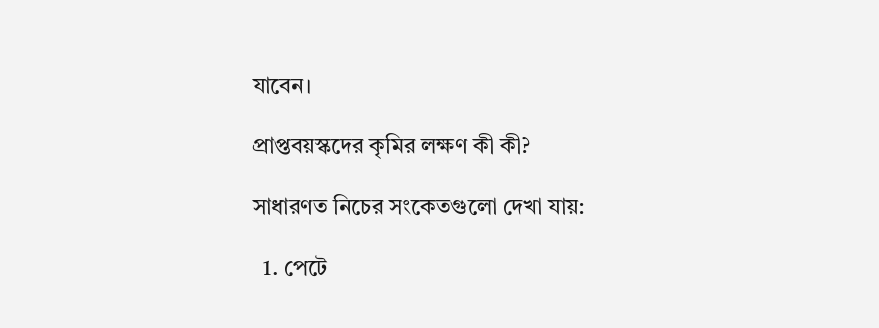যাবেন।

প্রাপ্তবয়স্কদের কৃমির লক্ষণ কী কী?

সাধারণত নিচের সংকেতগুলো দেখা যায়:

  1. পেটে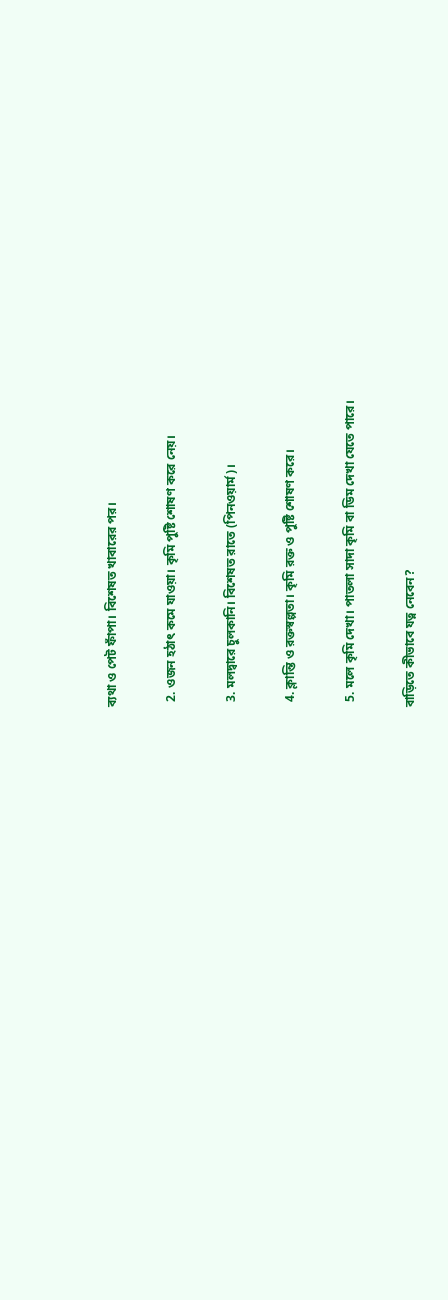ব্যথা ও পেট ফাঁপা। বিশেষত খাবারের পর।

  2. ওজন হঠাৎ কমে যাওয়া। কৃমি পুষ্টি শোষণ করে নেয়।

  3. মলদ্বারে চুলকানি। বিশেষত রাতে (পিনওয়ার্ম)।

  4. ক্লান্তি ও রক্তস্বল্পতা। কৃমি রক্ত ও পুষ্টি শোষণ করে।

  5. মলে কৃমি দেখা। পাতলা সাদা কৃমি বা ডিম দেখা যেতে পারে।

বাড়িতে কীভাবে যত্ন নেবেন?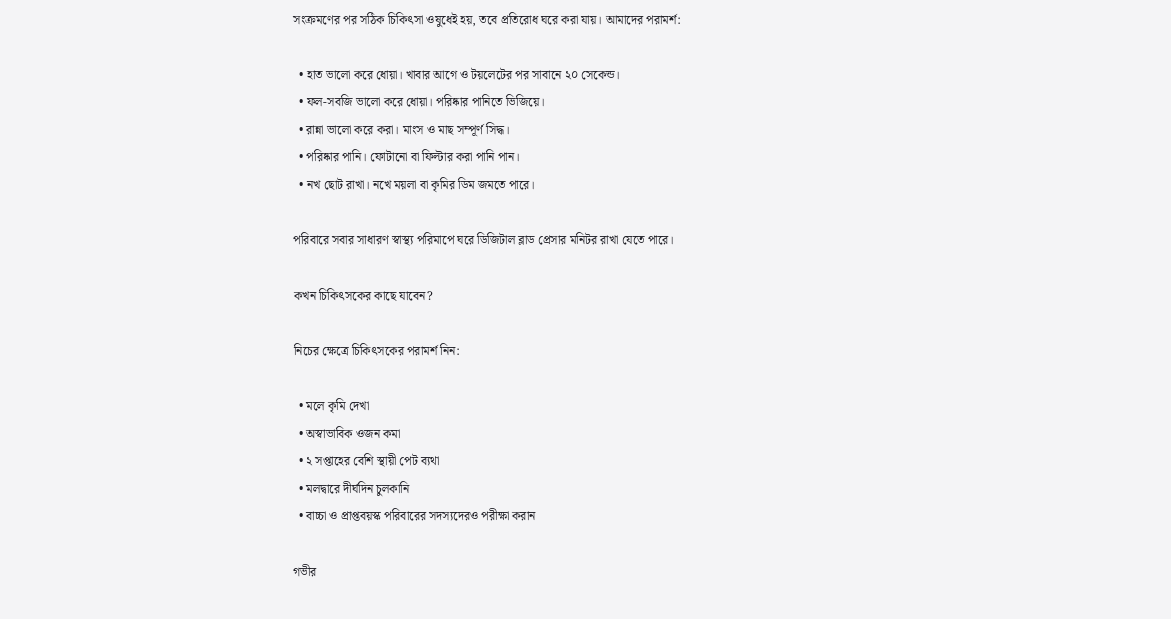সংক্রমণের পর সঠিক চিকিৎসা ওষুধেই হয়, তবে প্রতিরোধ ঘরে করা যায়। আমাদের পরামর্শ:

  • হাত ভালো করে ধোয়া। খাবার আগে ও টয়লেটের পর সাবানে ২০ সেকেন্ড।
  • ফল-সবজি ভালো করে ধোয়া। পরিষ্কার পানিতে ভিজিয়ে।
  • রান্না ভালো করে করা। মাংস ও মাছ সম্পূর্ণ সিদ্ধ।
  • পরিষ্কার পানি। ফোটানো বা ফিল্টার করা পানি পান।
  • নখ ছোট রাখা। নখে ময়লা বা কৃমির ডিম জমতে পারে।

পরিবারে সবার সাধারণ স্বাস্থ্য পরিমাপে ঘরে ডিজিটাল ব্লাড প্রেসার মনিটর রাখা যেতে পারে।

কখন চিকিৎসকের কাছে যাবেন?

নিচের ক্ষেত্রে চিকিৎসকের পরামর্শ নিন:

  • মলে কৃমি দেখা
  • অস্বাভাবিক ওজন কমা
  • ২ সপ্তাহের বেশি স্থায়ী পেট ব্যথা
  • মলদ্বারে দীর্ঘদিন চুলকানি
  • বাচ্চা ও প্রাপ্তবয়স্ক পরিবারের সদস্যদেরও পরীক্ষা করান

গভীর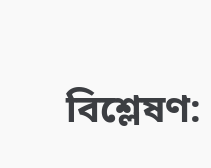বিশ্লেষণ: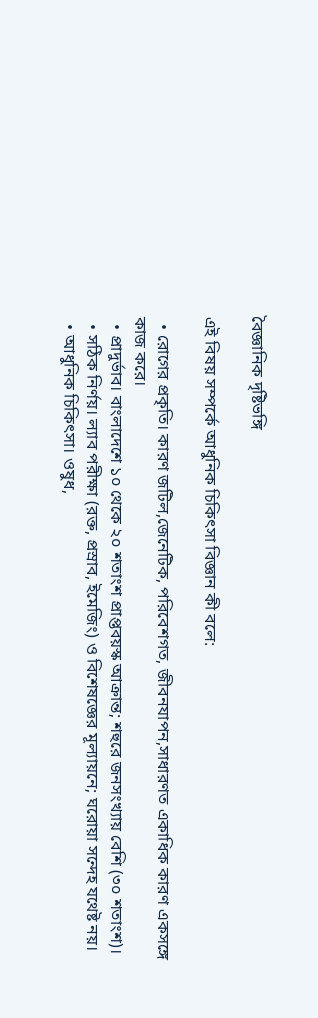বৈজ্ঞানিক দৃষ্টিভঙ্গি

এই বিষয় সম্পর্কে আধুনিক চিকিৎসা বিজ্ঞান কী বলে:

  • রোগের প্রকৃতি। কারণ জটিল,জেনেটিক, পরিবেশগত, জীবনযাপন,সাধারণত একাধিক কারণ একসঙ্গে কাজ করে।
  • প্রাদুর্ভাব। বাংলাদেশে ১০ থেকে ২০ শতাংশ প্রাপ্তবয়স্ক আক্রান্ত; শহুরে জনসংখ্যায় বেশি (৩০ শতাংশ)।
  • সঠিক নির্ণয়। ল্যাব পরীক্ষা (রক্ত, প্রস্রাব, ইমেজিং) ও বিশেষজ্ঞের মূল্যায়নে; ঘরোয়া সন্দেহ যথেষ্ট নয়।
  • আধুনিক চিকিৎসা। ওষুধ,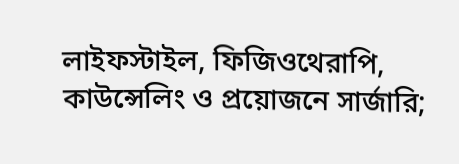লাইফস্টাইল, ফিজিওথেরাপি, কাউন্সেলিং ও প্রয়োজনে সার্জারি;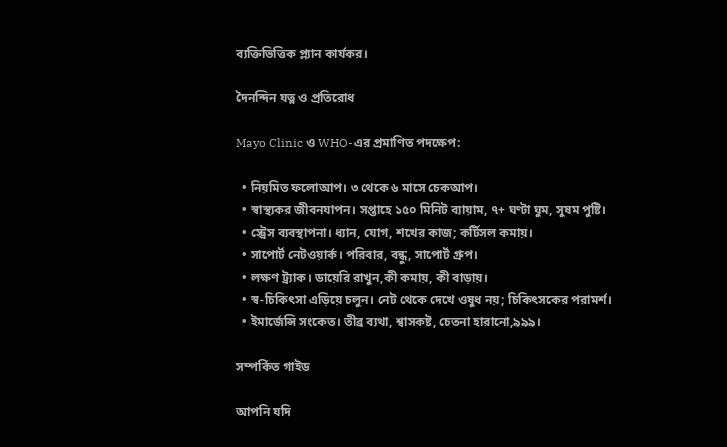ব্যক্তিভিত্তিক প্ল্যান কার্যকর।

দৈনন্দিন যত্ন ও প্রতিরোধ

Mayo Clinic ও WHO-এর প্রমাণিত পদক্ষেপ:

  • নিয়মিত ফলোআপ। ৩ থেকে ৬ মাসে চেকআপ।
  • স্বাস্থ্যকর জীবনযাপন। সপ্তাহে ১৫০ মিনিট ব্যায়াম, ৭+ ঘণ্টা ঘুম, সুষম পুষ্টি।
  • স্ট্রেস ব্যবস্থাপনা। ধ্যান, যোগ, শখের কাজ; কর্টিসল কমায়।
  • সাপোর্ট নেটওয়ার্ক। পরিবার, বন্ধু, সাপোর্ট গ্রুপ।
  • লক্ষণ ট্র্যাক। ডায়েরি রাখুন,কী কমায়, কী বাড়ায়।
  • স্ব-চিকিৎসা এড়িয়ে চলুন। নেট থেকে দেখে ওষুধ নয়; চিকিৎসকের পরামর্শ।
  • ইমার্জেন্সি সংকেত। তীব্র ব্যথা, শ্বাসকষ্ট, চেতনা হারানো,৯৯৯।

সম্পর্কিত গাইড

আপনি যদি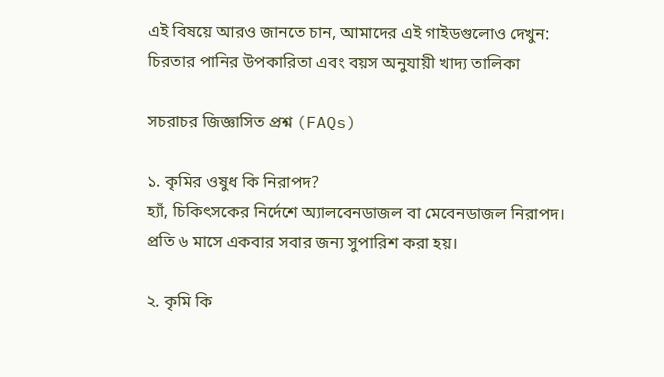এই বিষয়ে আরও জানতে চান, আমাদের এই গাইডগুলোও দেখুন: চিরতার পানির উপকারিতা এবং বয়স অনুযায়ী খাদ্য তালিকা

সচরাচর জিজ্ঞাসিত প্রশ্ন (FAQs)

১. কৃমির ওষুধ কি নিরাপদ?
হ্যাঁ, চিকিৎসকের নির্দেশে অ্যালবেনডাজল বা মেবেনডাজল নিরাপদ। প্রতি ৬ মাসে একবার সবার জন্য সুপারিশ করা হয়।

২. কৃমি কি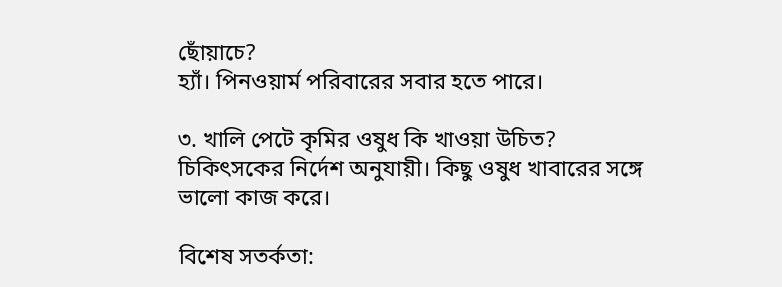ছোঁয়াচে?
হ্যাঁ। পিনওয়ার্ম পরিবারের সবার হতে পারে।

৩. খালি পেটে কৃমির ওষুধ কি খাওয়া উচিত?
চিকিৎসকের নির্দেশ অনুযায়ী। কিছু ওষুধ খাবারের সঙ্গে ভালো কাজ করে।

বিশেষ সতর্কতা: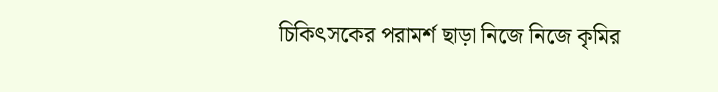চিকিৎসকের পরামর্শ ছাড়া নিজে নিজে কৃমির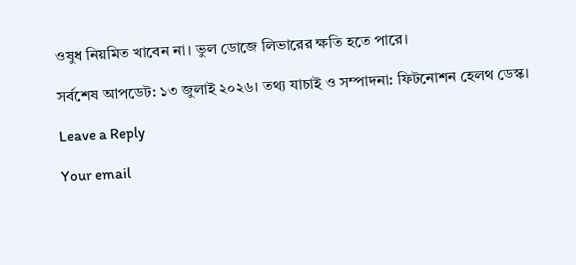ওষুধ নিয়মিত খাবেন না। ভুল ডোজে লিভারের ক্ষতি হতে পারে।

সর্বশেষ আপডেট: ১৩ জুলাই ২০২৬। তথ্য যাচাই ও সম্পাদনা: ফিটনোশন হেলথ ডেস্ক।

Leave a Reply

Your email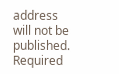address will not be published. Required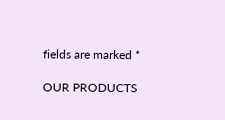fields are marked *

OUR PRODUCTS